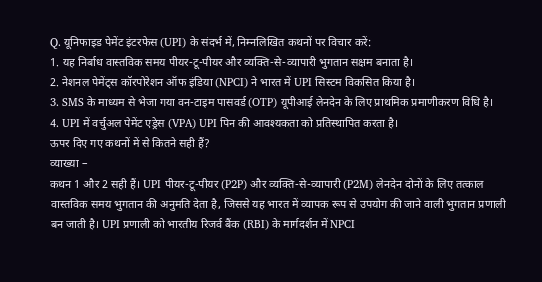Q. यूनिफाइड पेमेंट इंटरफेस (UPI) के संदर्भ में, निम्नलिखित कथनों पर विचार करें:
1. यह निर्बाध वास्तविक समय पीयर-टू-पीयर और व्यक्ति-से-व्यापारी भुगतान सक्षम बनाता है।
2. नेशनल पेमेंट्स कॉरपोरेशन ऑफ इंडिया (NPCI) ने भारत में UPI सिस्टम विकसित किया है।
3. SMS के माध्यम से भेजा गया वन-टाइम पासवर्ड (OTP) यूपीआई लेनदेन के लिए प्राथमिक प्रमाणीकरण विधि है।
4. UPI में वर्चुअल पेमेंट एड्रेस (VPA) UPI पिन की आवश्यकता को प्रतिस्थापित करता है।
ऊपर दिए गए कथनों में से कितने सही हैं?
व्याख्या –
कथन 1 और 2 सही हैं। UPI पीयर-टू-पीयर (P2P) और व्यक्ति-से-व्यापारी (P2M) लेनदेन दोनों के लिए तत्काल वास्तविक समय भुगतान की अनुमति देता है, जिससे यह भारत में व्यापक रूप से उपयोग की जाने वाली भुगतान प्रणाली बन जाती है। UPI प्रणाली को भारतीय रिजर्व बैंक (RBI) के मार्गदर्शन में NPCI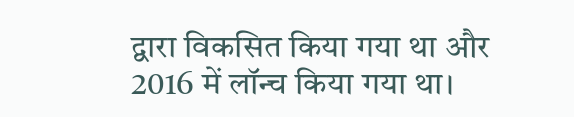द्वारा विकसित किया गया था और 2016 में लॉन्च किया गया था।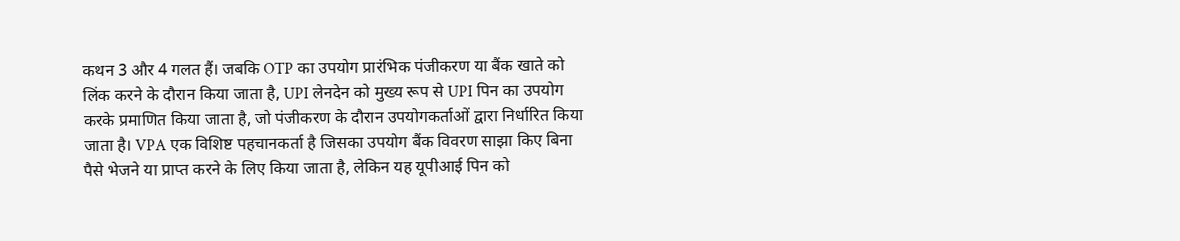कथन 3 और 4 गलत हैं। जबकि OTP का उपयोग प्रारंभिक पंजीकरण या बैंक खाते को लिंक करने के दौरान किया जाता है, UPI लेनदेन को मुख्य रूप से UPI पिन का उपयोग करके प्रमाणित किया जाता है, जो पंजीकरण के दौरान उपयोगकर्ताओं द्वारा निर्धारित किया जाता है। VPA एक विशिष्ट पहचानकर्ता है जिसका उपयोग बैंक विवरण साझा किए बिना पैसे भेजने या प्राप्त करने के लिए किया जाता है, लेकिन यह यूपीआई पिन को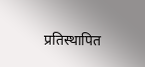प्रतिस्थापित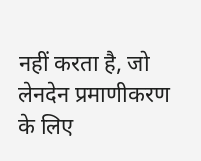नहीं करता है, जो लेनदेन प्रमाणीकरण के लिए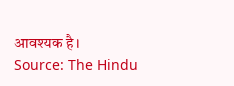आवश्यक है।
Source: The Hindu